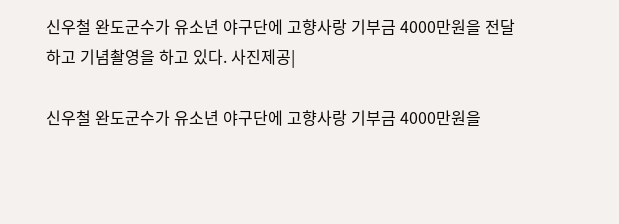신우철 완도군수가 유소년 야구단에 고향사랑 기부금 4000만원을 전달하고 기념촬영을 하고 있다. 사진제공|

신우철 완도군수가 유소년 야구단에 고향사랑 기부금 4000만원을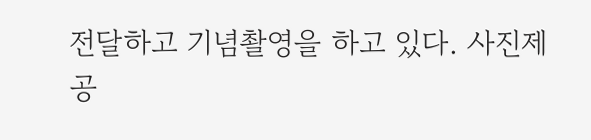전달하고 기념촬영을 하고 있다. 사진제공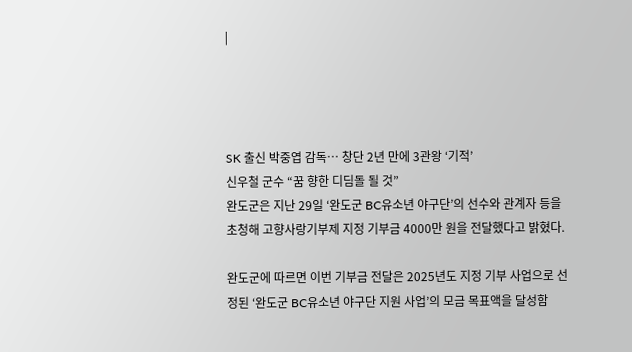|




SK 출신 박중엽 감독… 창단 2년 만에 3관왕 ‘기적’
신우철 군수 “꿈 향한 디딤돌 될 것”
완도군은 지난 29일 ‘완도군 BC유소년 야구단’의 선수와 관계자 등을 초청해 고향사랑기부제 지정 기부금 4000만 원을 전달했다고 밝혔다.

완도군에 따르면 이번 기부금 전달은 2025년도 지정 기부 사업으로 선정된 ‘완도군 BC유소년 야구단 지원 사업’의 모금 목표액을 달성함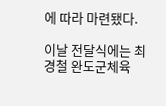에 따라 마련됐다.

이날 전달식에는 최경철 완도군체육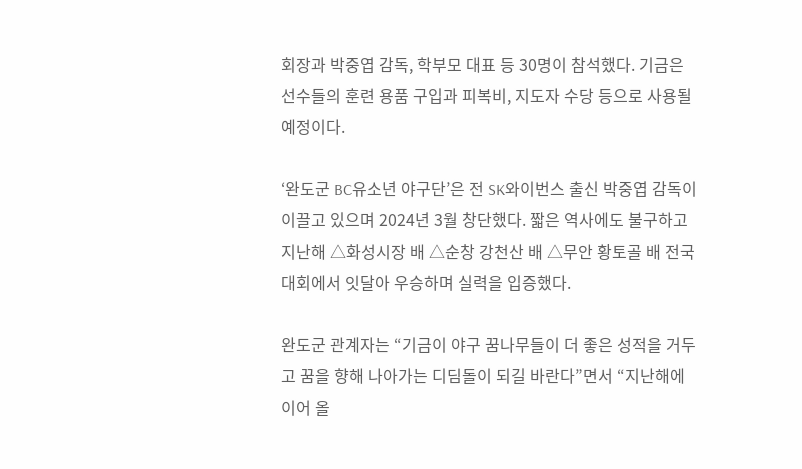회장과 박중엽 감독, 학부모 대표 등 30명이 참석했다. 기금은 선수들의 훈련 용품 구입과 피복비, 지도자 수당 등으로 사용될 예정이다.

‘완도군 BC유소년 야구단’은 전 SK와이번스 출신 박중엽 감독이 이끌고 있으며 2024년 3월 창단했다. 짧은 역사에도 불구하고 지난해 △화성시장 배 △순창 강천산 배 △무안 황토골 배 전국대회에서 잇달아 우승하며 실력을 입증했다.

완도군 관계자는 “기금이 야구 꿈나무들이 더 좋은 성적을 거두고 꿈을 향해 나아가는 디딤돌이 되길 바란다”면서 “지난해에 이어 올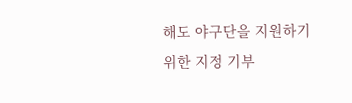해도 야구단을 지원하기 위한 지정 기부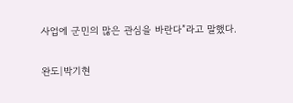사업에 군민의 많은 관심을 바란다”라고 말했다.

완도|박기현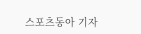스포츠동아 기자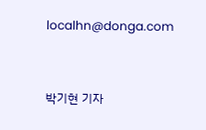localhn@donga.com


박기현 기자